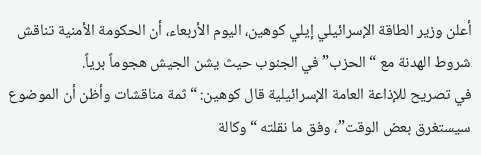أعلن وزير الطاقة الإسرائيلي إيلي كوهين، اليوم الأربعاء، أن الحكومة الأمنية تناقش شروط الهدنة مع “الحزب” في الجنوب حيث يشن الجيش هجوماً برياً.
في تصريح للإذاعة العامة الإسرائيلية قال كوهين: “ثمة مناقشات وأظن أن الموضوع سيستغرق بعض الوقت”، وفق ما نقلته “وكالة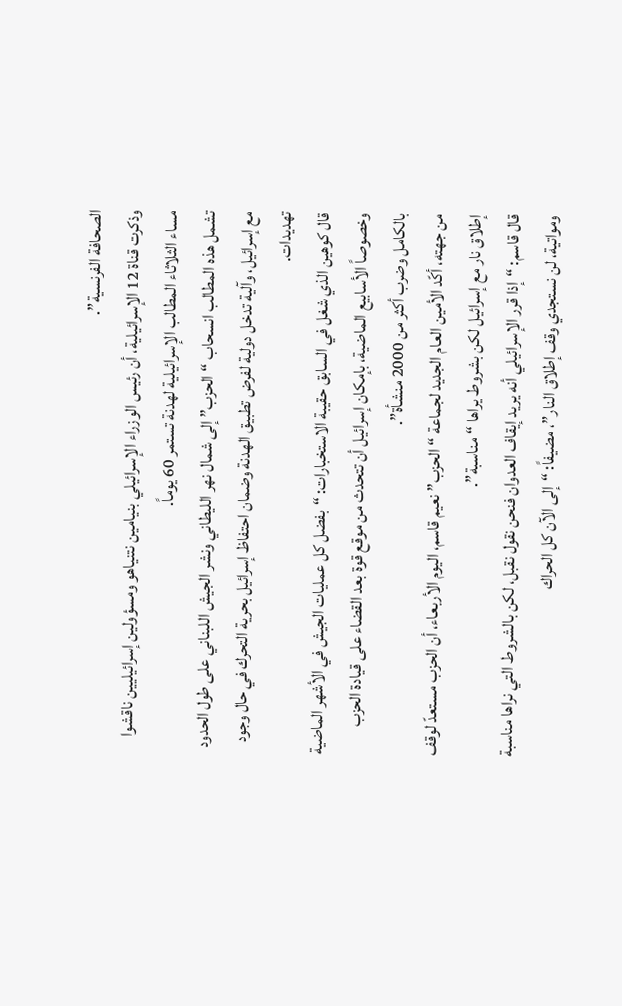الصحافة الفرنسية”.
وذكرت قناة 12 الإسرائيلية، أن رئيس الوزراء الإسرائيلي بنيامين نتنياهو ومسؤولين إسرائيليين ناقشوا مساء الثلاثاء المطالب الإسرائيلية لهدنة تستمر 60 يوماً.
تشمل هذه المطالب انسحاب “الحزب” إلى شمال نهر الليطاني ونشر الجيش اللبناني على طول الحدود مع إسرائيل، وآلية تدخل دولية لفرض تطبيق الهدنة وضمان احتفاظ إسرائيل بحرية التحرك في حال وجود تهديدات.
قال كوهين الذي شغل في السابق حقيبة الاستخبارات: “بفضل كل عمليات الجيش في الأشهر الماضية وخصوصاً الأسابيع الماضية، بإمكان إسرائيل أن تتحدث من موقع قوة بعد القضاء على قيادة الحزب بالكامل وضرب أكثر من 2000 منشأة”.
من جهته، أكّد الأمين العام الجديد لجماعة “الحزب” نعيم قاسم، اليوم الأربعاء، أن الحزب مستعدّ لوقف إطلاق نار مع إسرائيل لكن بشروط يراها “مناسبة”.
قال قاسم: “إذا قرر الإسرائيلي أنه يريد إيقاف العدوان فنحن نقول نقبل، لكن بالشروط التي نراها مناسبة ومواتية، لن نستجدي وقف إطلاق النار”، مضيفاً: “إلى الآن كل الحراك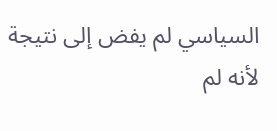السياسي لم يفض إلى نتيجة لأنه لم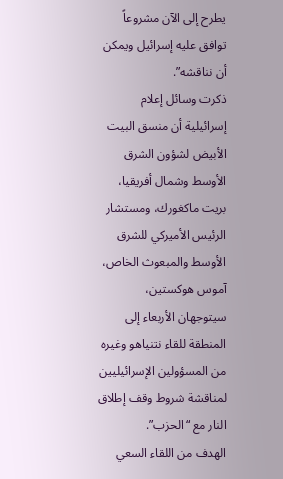يطرح إلى الآن مشروعاً توافق عليه إسرائيل ويمكن أن نناقشه”.
ذكرت وسائل إعلام إسرائيلية أن منسق البيت الأبيض لشؤون الشرق الأوسط وشمال أفريقيا، بريت ماكغورك، ومستشار الرئيس الأميركي للشرق الأوسط والمبعوث الخاص، آموس هوكستين، سيتوجهان الأربعاء إلى المنطقة للقاء نتنياهو وغيره من المسؤولين الإسرائيليين لمناقشة شروط وقف إطلاق النار مع “الحزب”.
الهدف من اللقاء السعي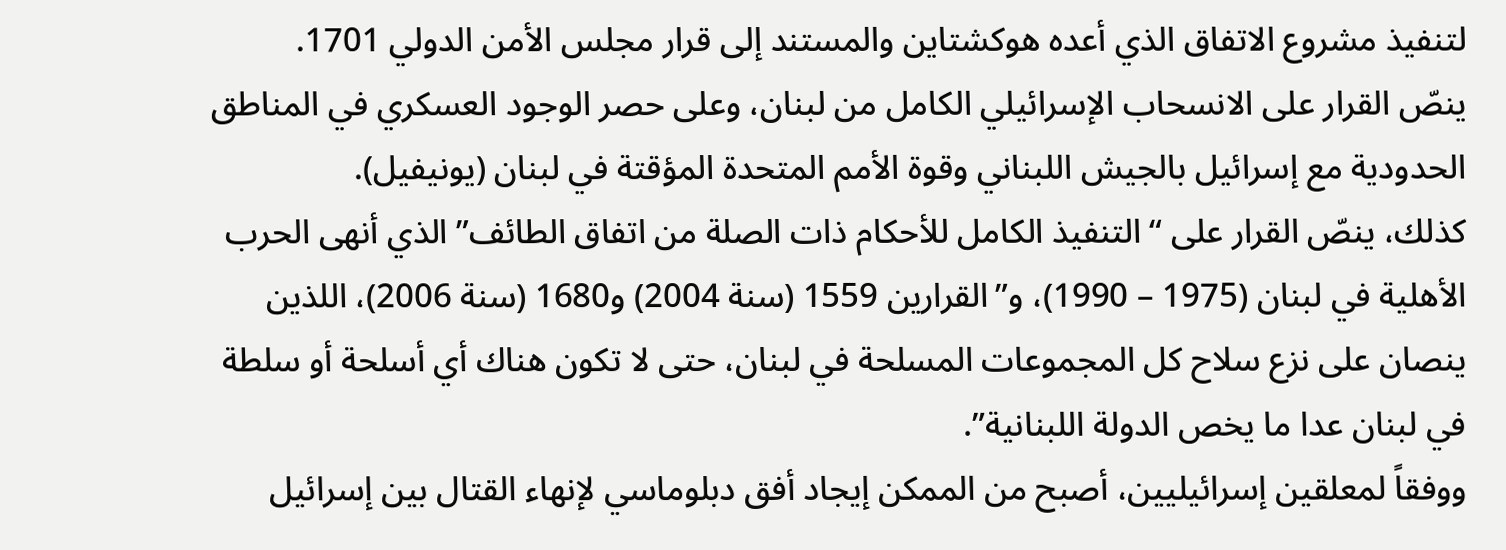لتنفيذ مشروع الاتفاق الذي أعده هوكشتاين والمستند إلى قرار مجلس الأمن الدولي 1701.
ينصّ القرار على الانسحاب الإسرائيلي الكامل من لبنان، وعلى حصر الوجود العسكري في المناطق الحدودية مع إسرائيل بالجيش اللبناني وقوة الأمم المتحدة المؤقتة في لبنان (يونيفيل).
كذلك، ينصّ القرار على “التنفيذ الكامل للأحكام ذات الصلة من اتفاق الطائف” الذي أنهى الحرب الأهلية في لبنان (1975 – 1990)، و”القرارين 1559 (سنة 2004) و1680 (سنة 2006)، اللذين ينصان على نزع سلاح كل المجموعات المسلحة في لبنان، حتى لا تكون هناك أي أسلحة أو سلطة في لبنان عدا ما يخص الدولة اللبنانية”.
ووفقاً لمعلقين إسرائيليين، أصبح من الممكن إيجاد أفق دبلوماسي لإنهاء القتال بين إسرائيل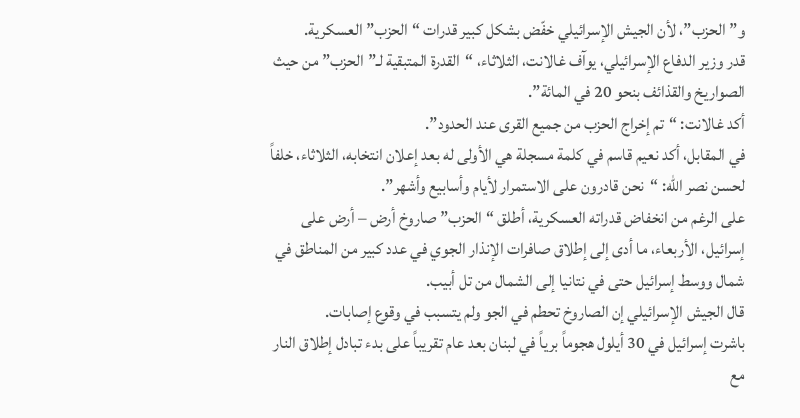و”الحزب”، لأن الجيش الإسرائيلي خفّض بشكل كبير قدرات “الحزب” العسكرية.
قدر وزير الدفاع الإسرائيلي، يوآف غالانت، الثلاثاء، “القدرة المتبقية لـ”الحزب” من حيث الصواريخ والقذائف بنحو 20 في المائة”.
أكد غالانت: “تم إخراج الحزب من جميع القرى عند الحدود”.
في المقابل، أكد نعيم قاسم في كلمة مسجلة هي الأولى له بعد إعلان انتخابه، الثلاثاء، خلفاً لحسن نصر الله: “نحن قادرون على الاستمرار لأيام وأسابيع وأشهر”.
على الرغم من انخفاض قدراته العسكرية، أطلق “الحزب” صاروخ أرض – أرض على إسرائيل، الأربعاء، ما أدى إلى إطلاق صافرات الإنذار الجوي في عدد كبير من المناطق في شمال ووسط إسرائيل حتى في نتانيا إلى الشمال من تل أبيب.
قال الجيش الإسرائيلي إن الصاروخ تحطم في الجو ولم يتسبب في وقوع إصابات.
باشرت إسرائيل في 30 أيلول هجوماً برياً في لبنان بعد عام تقريباً على بدء تبادل إطلاق النار مع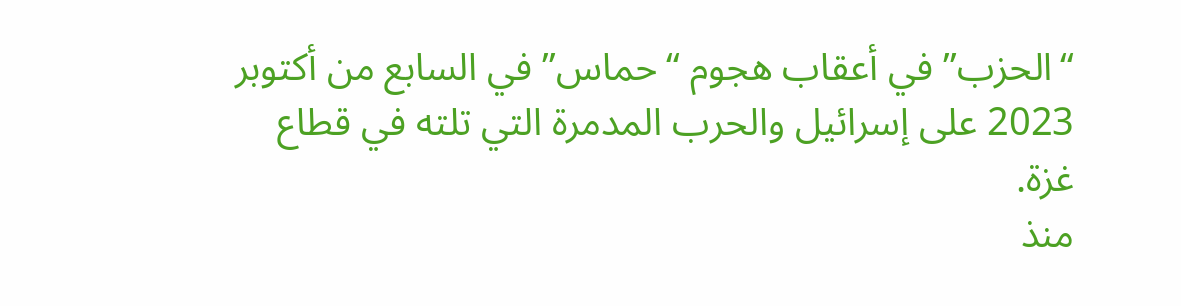“الحزب” في أعقاب هجوم “حماس” في السابع من أكتوبر 2023 على إسرائيل والحرب المدمرة التي تلته في قطاع غزة.
منذ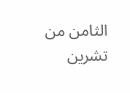الثامن من تشرين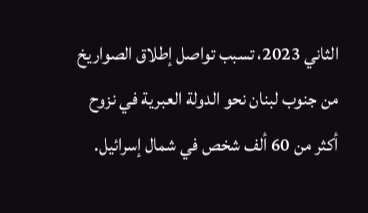الثاني 2023، تسبب تواصل إطلاق الصواريخ من جنوب لبنان نحو الدولة العبرية في نزوح أكثر من 60 ألف شخص في شمال إسرائيل.